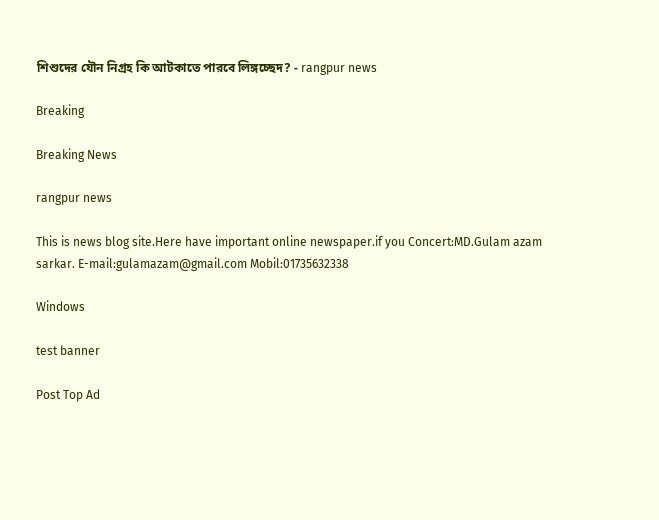শিশুদের যৌন নিগ্রহ কি আটকাতে পারবে লিঙ্গচ্ছেদ? - rangpur news

Breaking

Breaking News

rangpur news

This is news blog site.Here have important online newspaper.if you Concert:MD.Gulam azam sarkar. E-mail:gulamazam@gmail.com Mobil:01735632338

Windows

test banner

Post Top Ad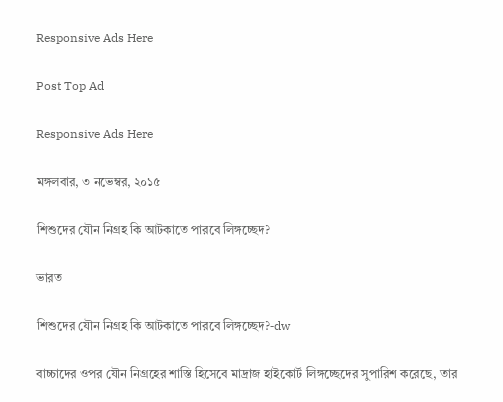Responsive Ads Here

Post Top Ad

Responsive Ads Here

মঙ্গলবার, ৩ নভেম্বর, ২০১৫

শিশুদের যৌন নিগ্রহ কি আটকাতে পারবে লিঙ্গচ্ছেদ?

ভারত

শিশুদের যৌন নিগ্রহ কি আটকাতে পারবে লিঙ্গচ্ছেদ?-dw

বাচ্চাদের ওপর যৌন নিগ্রহের শাস্তি হিসেবে মাদ্রাজ হাইকোর্ট লিঙ্গচ্ছেদের সুপারিশ করেছে, তার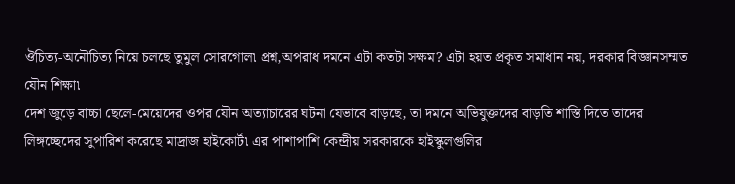ঔচিত্য-অনৌচিত্য নিয়ে চলছে তুমুল সোরগোল৷ প্রশ্ন,অপরাধ দমনে এটা কতটা সক্ষম? এটা হয়ত প্রকৃত সমাধান নয়, দরকার বিজ্ঞানসম্মত যৌন শিক্ষা৷
দেশ জুড়ে বাচ্চা ছেলে-মেয়েদের ওপর যৌন অত্যাচারের ঘটনা যেভাবে বাড়ছে, তা দমনে অভিযুক্তদের বাড়তি শাস্তি দিতে তাদের লিঙ্গচ্ছেদের সুপারিশ করেছে মাদ্রাজ হাইকোর্ট৷ এর পাশাপাশি কেন্দ্রীয় সরকারকে হাইস্কুলগুলির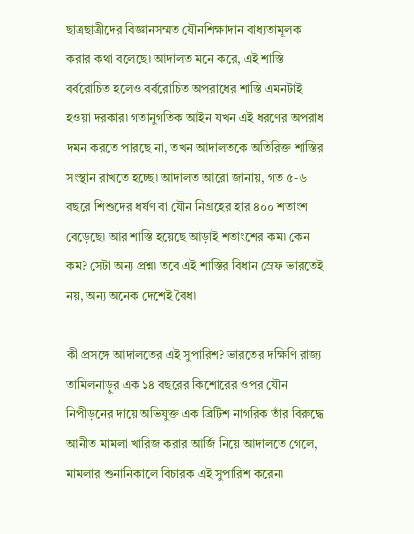ছাত্রছাত্রীদের বিজ্ঞানসম্মত যৌনশিক্ষাদান বাধ্যতামূলক করার কথা বলেছে৷ আদালত মনে করে, এই শাস্তি বর্বরোচিত হলেও বর্বরোচিত অপরাধের শাস্তি এমনটাই হওয়া দরকার৷ গতানুগতিক আইন যখন এই ধরণের অপরাধ দমন করতে পারছে না, তখন আদালতকে অতিরিক্ত শাস্তির সংস্থান রাখতে হচ্ছে৷ আদালত আরো জানায়, গত ৫-৬ বছরে শিশুদের ধর্ষণ বা যৌন নিগ্রহের হার ৪০০ শতাংশ বেড়েছে৷ আর শাস্তি হয়েছে আড়াই শতাংশের কম৷ কেন কম? সেটা অন্য প্রশ্ন৷ তবে এই শাস্তির বিধান স্রেফ ভারতেই নয়, অন্য অনেক দেশেই বৈধ৷

কী প্রসঙ্গে আদালতের এই সুপারিশ? ভারতের দক্ষিণি রাজ্য তামিলনাড়ুর এক ১৪ বছরের কিশোরের ওপর যৌন নিপীড়নের দায়ে অভিযুক্ত এক ব্রিটিশ নাগরিক তাঁর বিরুদ্ধে আনীত মামলা খারিজ করার আর্জি নিয়ে আদালতে গেলে, মামলার শুনানিকালে বিচারক এই সুপারিশ করেন৷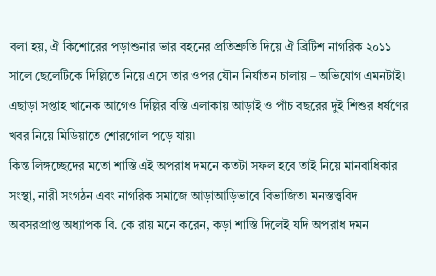বলা হয়, ঐ কিশোরের পড়াশুনার ভার বহনের প্রতিশ্রুতি দিয়ে ঐ ব্রিটিশ নাগরিক ২০১১ সালে ছেলেটিকে দিল্লিতে নিয়ে এসে তার ওপর যৌন নির্যাতন চালায় – অভিযোগ এমনটাই৷ এছাড়া সপ্তাহ খানেক আগেও দিল্লির বস্তি এলাকায় আড়াই ও পাঁচ বছরের দুই শিশুর ধর্ষণের খবর নিয়ে মিডিয়াতে শোরগোল পড়ে যায়৷
কিন্ত লিঙ্গচ্ছেদের মতো শাস্তি এই অপরাধ দমনে কতটা সফল হবে তাই নিয়ে মানবাধিকার সংস্থা, নারী সংগঠন এবং নাগরিক সমাজে আড়াআড়িভাবে বিভাজিত৷ মনস্তত্ত্ববিদ অবসরপ্রাপ্ত অধ্যাপক বি. কে রায় মনে করেন, কড়া শাস্তি দিলেই যদি অপরাধ দমন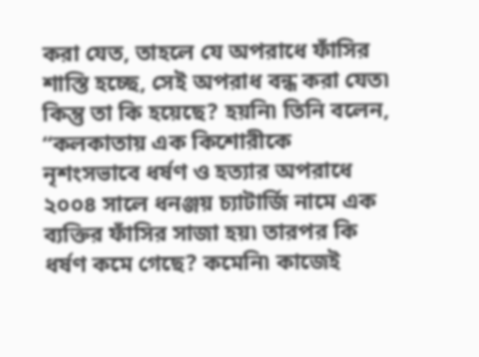করা যেত, তাহলে যে অপরাধে ফাঁসির শাস্তি হচ্ছে, সেই অপরাধ বন্ধ করা যেত৷ কিন্তু তা কি হয়েছে? হয়নি৷ তিনি বলেন, ‘‘কলকাতায় এক কিশোরীকে নৃশংসভাবে ধর্ষণ ও হত্যার অপরাধে ২০০৪ সালে ধনঞ্জয় চ্যাটার্জি নামে এক ব্যক্তির ফাঁসির সাজা হয়৷ তারপর কি ধর্ষণ কমে গেছে? কমেনি৷ কাজেই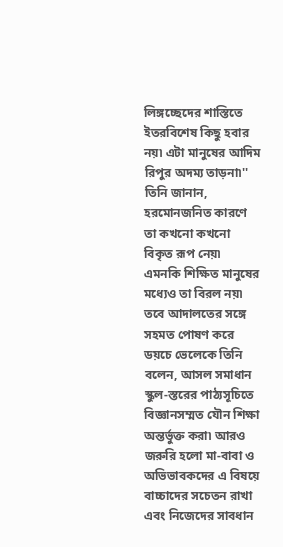লিঙ্গচ্ছেদের শাস্তিতে ইতরবিশেষ কিছু হবার নয়৷ এটা মানুষের আদিম রিপুর অদম্য তাড়না৷'' তিনি জানান, হরমোনজনিত কারণে তা কখনো কখনো বিকৃত রূপ নেয়৷ এমনকি শিক্ষিত মানুষের মধ্যেও তা বিরল নয়৷
তবে আদালতের সঙ্গে সহমত পোষণ করে ডয়চে ভেলেকে তিনি বলেন, আসল সমাধান স্কুল-স্তরের পাঠ্যসূচিতে বিজ্ঞানসম্মত যৌন শিক্ষা অন্তর্ভুক্ত করা৷ আরও জরুরি হলো মা-বাবা ও অভিভাবকদের এ বিষয়ে বাচ্চাদের সচেতন রাখা এবং নিজেদের সাবধান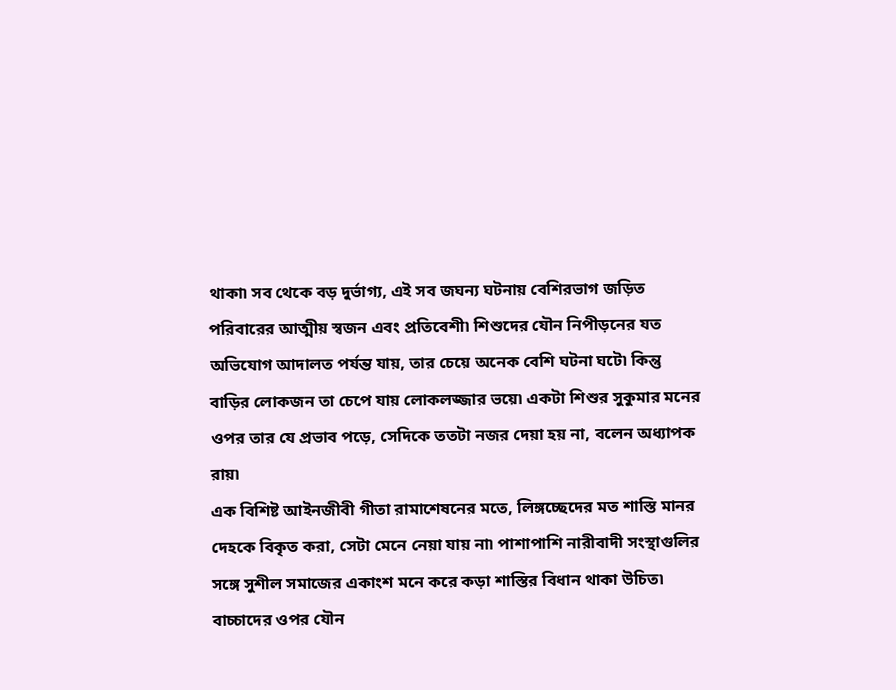থাকা৷ সব থেকে বড় দুর্ভাগ্য, এই সব জঘন্য ঘটনায় বেশিরভাগ জড়িত পরিবারের আত্মীয় স্বজন এবং প্রতিবেশী৷ শিশুদের যৌন নিপীড়নের যত অভিযোগ আদালত পর্যন্ত যায়, তার চেয়ে অনেক বেশি ঘটনা ঘটে৷ কিন্তু বাড়ির লোকজন তা চেপে যায় লোকলজ্জার ভয়ে৷ একটা শিশুর সুকুমার মনের ওপর তার যে প্রভাব পড়ে, সেদিকে ততটা নজর দেয়া হয় না, বলেন অধ্যাপক রায়৷
এক বিশিষ্ট আইনজীবী গীতা রামাশেষনের মতে, লিঙ্গচ্ছেদের মত শাস্তি মানর দেহকে বিকৃত করা, সেটা মেনে নেয়া যায় না৷ পাশাপাশি নারীবাদী সংস্থাগুলির সঙ্গে সুশীল সমাজের একাংশ মনে করে কড়া শাস্তির বিধান থাকা উচিত৷ বাচ্চাদের ওপর যৌন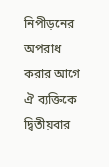নিপীড়নের অপরাধ করার আগে ঐ ব্যক্তিকে দ্বিতীয়বার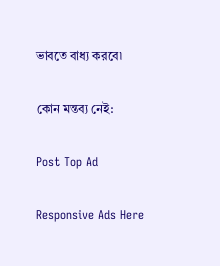ভাবতে বাধ্য করবে৷

কোন মন্তব্য নেই:

Post Top Ad

Responsive Ads Here